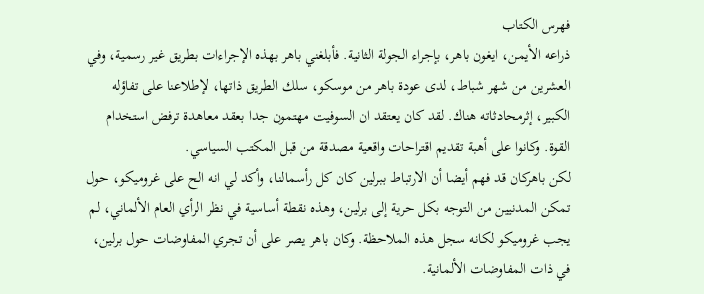فهرس الكتاب
ذراعه الأيمن، ايغون باهر، بإجراء الجولة الثانية. فأبلغني باهر بهذه الإجراءات بطريق غير رسمية، وفي العشرين من شهر شباط، لدى عودة باهر من موسكو، سلك الطريق ذاتها، لإطلاعنا على تفاؤله الكبير، إثرمحادثاته هناك. لقد كان يعتقد ان السوفيت مهتمون جدا بعقد معاهدة ترفض استخدام القوة. وكانوا على أهبة تقديم اقتراحات واقعية مصدقة من قبل المكتب السياسي.
لكن باهركان قد فهم أيضا أن الارتباط ببرلين كان كل رأسمالنا، وأكد لي انه الح على غروميکو، حول تمكن المدنيين من التوجه بكل حرية إلى برلين، وهذه نقطة أساسية في نظر الرأي العام الألماني، لم يجب غروميكو لكانه سجل هذه الملاحظة. وكان باهر يصر على أن تجري المفاوضات حول برلين، في ذات المفاوضات الألمانية.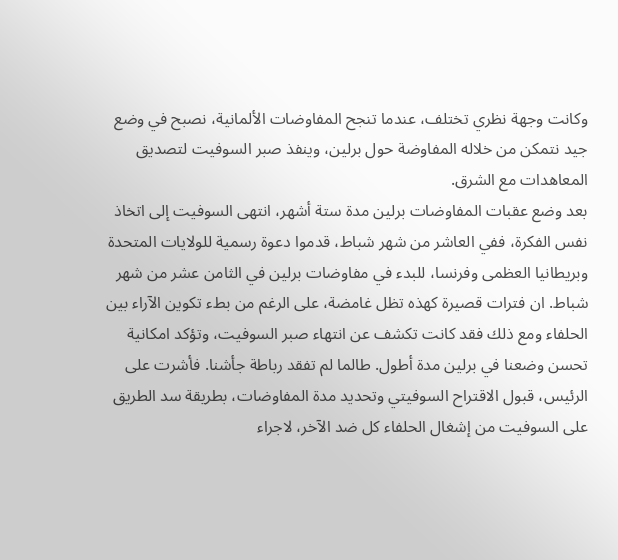وكانت وجهة نظري تختلف، عندما تنجح المفاوضات الألمانية، نصبح في وضع جيد نتمكن من خلاله المفاوضة حول برلين، وينفذ صبر السوفيت لتصديق المعاهدات مع الشرق.
بعد وضع عقبات المفاوضات برلين مدة ستة أشهر، انتهى السوفيت إلى اتخاذ نفس الفكرة، ففي العاشر من شهر شباط، قدموا دعوة رسمية للولايات المتحدة وبريطانيا العظمى وفرنسا، للبدء في مفاوضات برلين في الثامن عشر من شهر شباط. ان فترات قصيرة كهذه تظل غامضة، على الرغم من بطء تكوين الآراء بين الحلفاء ومع ذلك فقد كانت تكشف عن انتهاء صبر السوفيت، وتؤكد امكانية تحسن وضعنا في برلين مدة أطول. طالما لم تفقد رباطة جأشنا. فأشرت على الرئيس، قبول الاقتراح السوفيتي وتحديد مدة المفاوضات، بطريقة سد الطريق على السوفيت من إشغال الحلفاء كل ضد الآخر، لاجراء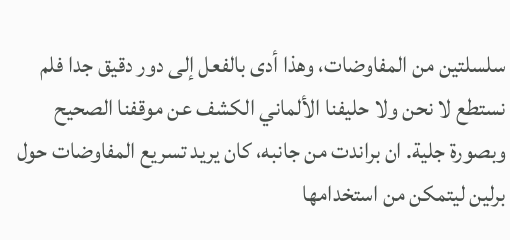سلسلتين من المفاوضات، وهذا أدى بالفعل إلى دور دقيق جدا فلم نستطع لا نحن ولا حليفنا الألماني الكشف عن موقفنا الصحيح وبصورة جلية. ان براندت من جانبه، كان يريد تسريع المفاوضات حول برلين ليتمكن من استخدامها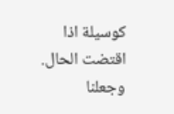كوسيلة اذا اقتضت الحال. وجعلنا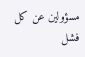مسؤولين عن كل فشل